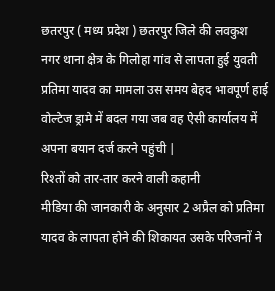छतरपुर ( मध्य प्रदेश ) छतरपुर जिले की लवकुश नगर थाना क्षेत्र के गिलोहा गांव से लापता हुई युवती प्रतिमा यादव का मामला उस समय बेहद भावपूर्ण हाई वोल्टेज ड्रामे में बदल गया जब वह ऐसी कार्यालय में अपना बयान दर्ज करने पहुंची |
रिश्तों को तार-तार करने वाली कहानी
मीडिया की जानकारी के अनुसार 2 अप्रैल को प्रतिमा यादव के लापता होने की शिकायत उसके परिजनों ने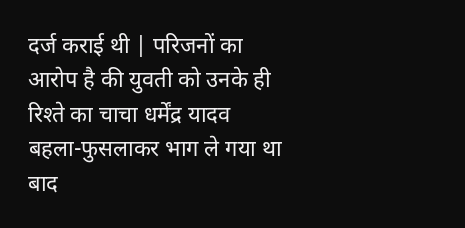दर्ज कराई थी | परिजनों का आरोप है की युवती को उनके ही रिश्ते का चाचा धर्मेंद्र यादव बहला-फुसलाकर भाग ले गया था बाद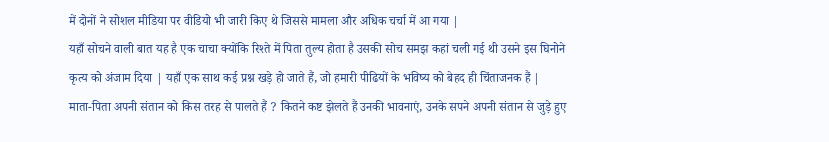में दोनों ने सोशल मीडिया पर वीडियो भी जारी किए थे जिससे मामला और अधिक चर्चा में आ गया |
यहाँ सोचने वाली बात यह है एक चाचा क्योंकि रिश्ते में पिता तुल्य होता है उसकी सोच समझ कहां चली गई थी उसने इस घिनोने कृत्य को अंजाम दिया | यहाँ एक साथ कई प्रश्न खड़े हो जाते हैं, जो हमारी पीढियों के भविष्य को बेहद ही चिंताजनक हैं |
माता-पिता अपनी संतान को किस तरह से पालते हैं ? कितने कष्ट झेलते हैं उनकी भावनाएं, उनके सपने अपनी संतान से जुड़े हुए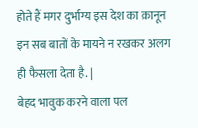होते हैं मगर दुर्भाग्य इस देश का क़ानून इन सब बातों के मायने न रखकर अलग ही फैसला देता है. |
बेहद भावुक करने वाला पल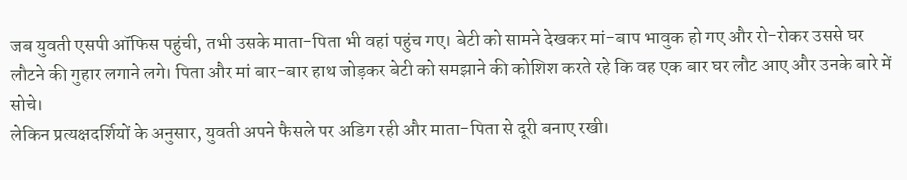जब युवती एसपी ऑफिस पहुंची, तभी उसके माता-पिता भी वहां पहुंच गए। बेटी को सामने देखकर मां-बाप भावुक हो गए और रो-रोकर उससे घर लौटने की गुहार लगाने लगे। पिता और मां बार-बार हाथ जोड़कर बेटी को समझाने की कोशिश करते रहे कि वह एक बार घर लौट आए और उनके बारे में सोचे।
लेकिन प्रत्यक्षदर्शियों के अनुसार, युवती अपने फैसले पर अडिग रही और माता-पिता से दूरी बनाए रखी।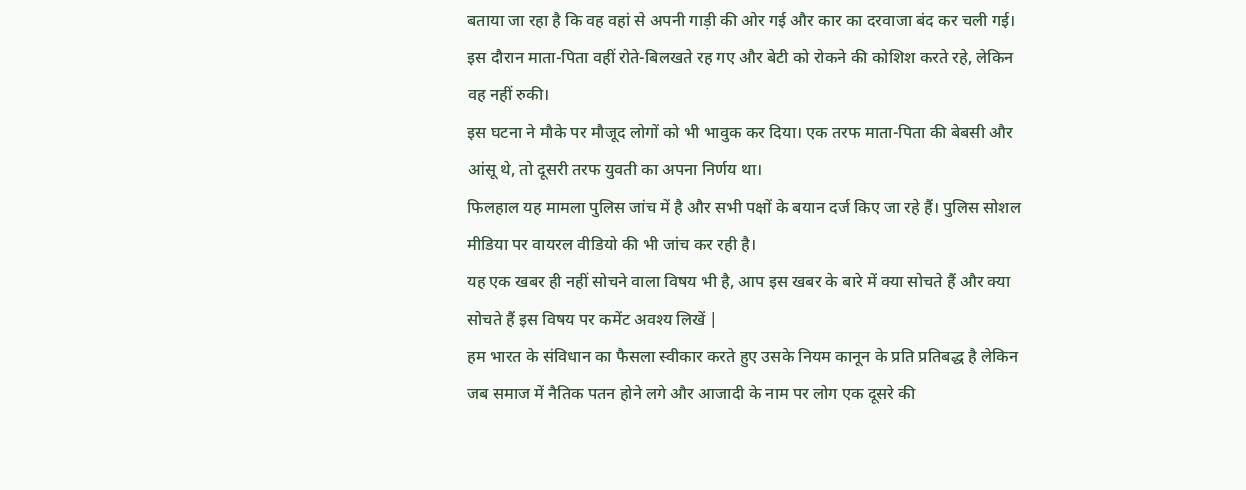बताया जा रहा है कि वह वहां से अपनी गाड़ी की ओर गई और कार का दरवाजा बंद कर चली गई। इस दौरान माता-पिता वहीं रोते-बिलखते रह गए और बेटी को रोकने की कोशिश करते रहे, लेकिन वह नहीं रुकी।
इस घटना ने मौके पर मौजूद लोगों को भी भावुक कर दिया। एक तरफ माता-पिता की बेबसी और आंसू थे, तो दूसरी तरफ युवती का अपना निर्णय था।
फिलहाल यह मामला पुलिस जांच में है और सभी पक्षों के बयान दर्ज किए जा रहे हैं। पुलिस सोशल मीडिया पर वायरल वीडियो की भी जांच कर रही है।
यह एक खबर ही नहीं सोचने वाला विषय भी है, आप इस खबर के बारे में क्या सोचते हैं और क्या सोचते हैं इस विषय पर कमेंट अवश्य लिखें |
हम भारत के संविधान का फैसला स्वीकार करते हुए उसके नियम कानून के प्रति प्रतिबद्ध है लेकिन जब समाज में नैतिक पतन होने लगे और आजादी के नाम पर लोग एक दूसरे की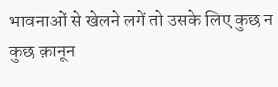भावनाओं से खेलने लगें तो उसके लिए कुछ न कुछ क़ानून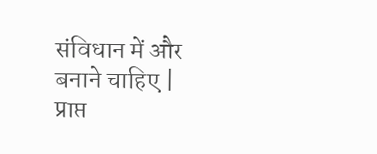संविधान में और बनाने चाहिए |
प्राप्त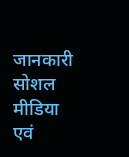जानकारी सोशल मीडिया एवं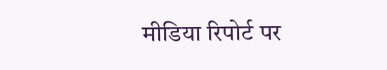मीडिया रिपोर्ट पर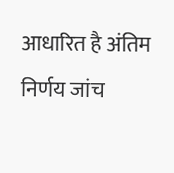आधारित है अंतिम निर्णय जांच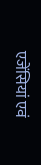एजेंसियां एवं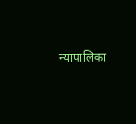न्यापालिका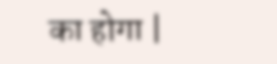का होगा |